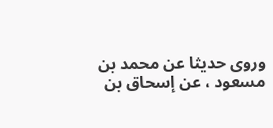وروى حديثا عن محمد بن مسعود ، عن إسحاق بن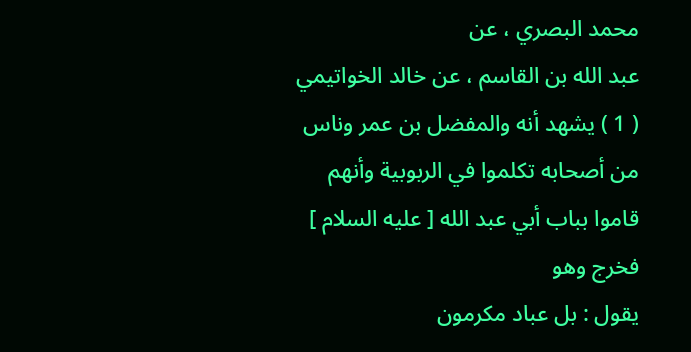محمد البصري ، عن
عبد الله بن القاسم ، عن خالد الخواتيمي ( 1 ) يشهد أنه والمفضل بن عمر وناس
من أصحابه تكلموا في الربوبية وأنهم قاموا بباب أبي عبد الله [ عليه السلام ] فخرج وهو
يقول : بل عباد مكرمون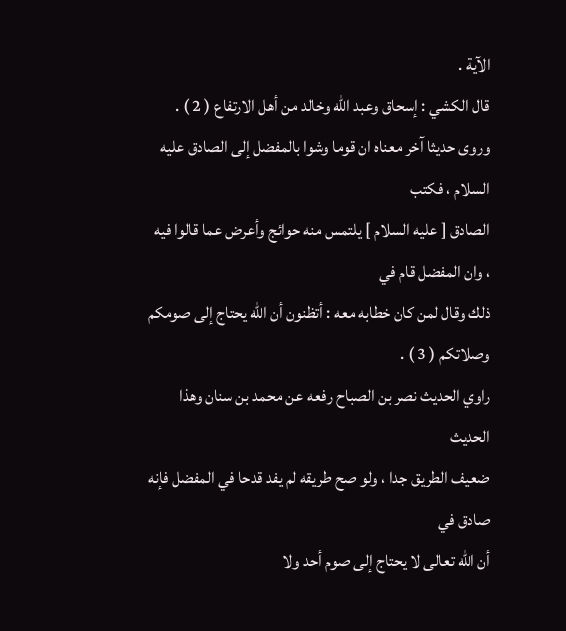الآية .
قال الكشي : إسحاق وعبد الله وخالد من أهل الارتفاع ( 2 ) .
وروى حديثا آخر معناه ان قوما وشوا بالمفضل إلى الصادق عليه السلام ، فكتب
الصادق [ عليه السلام ] يلتمس منه حوائج وأعرض عما قالوا فيه ، وان المفضل قام في
ذلك وقال لمن كان خطابه معه : أتظنون أن الله يحتاج إلى صومكم وصلاتكم ( 3 ) .
راوي الحديث نصر بن الصباح رفعه عن محمد بن سنان وهذا الحديث
ضعيف الطريق جدا ، ولو صح طريقه لم يفد قدحا في المفضل فإنه صادق في
أن الله تعالى لا يحتاج إلى صوم أحد ولا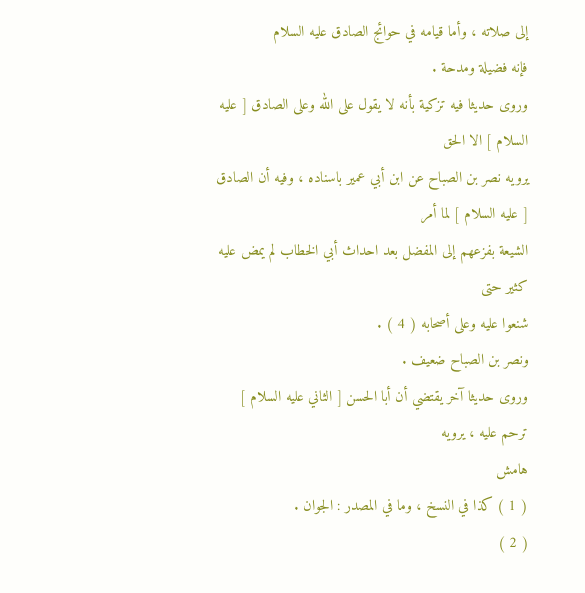إلى صلاته ، وأما قيامه في حوائج الصادق عليه السلام
فإنه فضيلة ومدحة .
وروى حديثا فيه تزكية بأنه لا يقول على الله وعلى الصادق [ عليه السلام ] الا الحق
يرويه نصر بن الصباح عن ابن أبي عمير باسناده ، وفيه أن الصادق [ عليه السلام ] لما أمر
الشيعة بفزعهم إلى المفضل بعد احداث أبي الخطاب لم يمض عليه كثير حتى
شنعوا عليه وعلى أصحابه ( 4 ) .
ونصر بن الصباح ضعيف .
وروى حديثا آخر يقتضي أن أبا الحسن [ الثاني عليه السلام ] ترحم عليه ، يرويه
هامش
( 1 ) كذا في النسخ ، وما في المصدر : الجوان .
( 2 )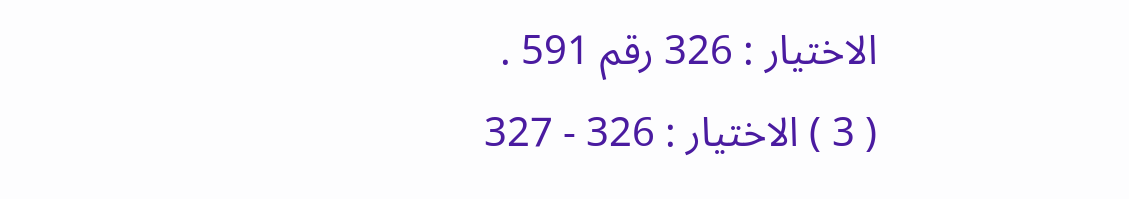الاختيار : 326 رقم 591 .
( 3 ) الاختيار : 326 - 327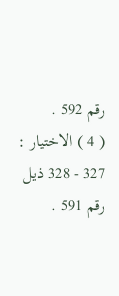رقم 592 .
( 4 ) الاختيار : 327 - 328 ذيل رقم 591 .